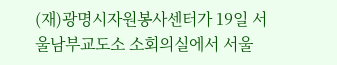(재)광명시자원봉사센터가 19일 서울남부교도소 소회의실에서 서울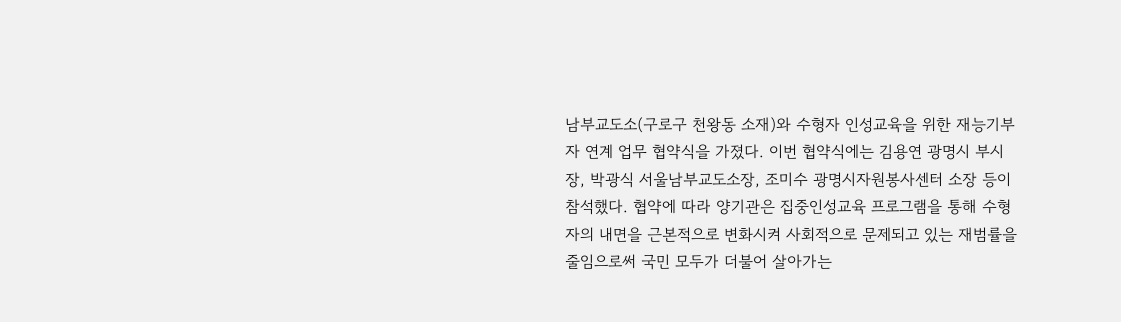남부교도소(구로구 천왕동 소재)와 수형자 인성교육을 위한 재능기부자 연계 업무 협약식을 가졌다. 이번 협약식에는 김용연 광명시 부시장, 박광식 서울남부교도소장, 조미수 광명시자원봉사센터 소장 등이 참석했다. 협약에 따라 양기관은 집중인성교육 프로그램을 통해 수형자의 내면을 근본적으로 변화시켜 사회적으로 문제되고 있는 재범률을 줄임으로써 국민 모두가 더불어 살아가는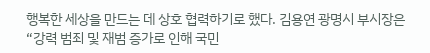행복한 세상을 만드는 데 상호 협력하기로 했다. 김용연 광명시 부시장은 “강력 범죄 및 재범 증가로 인해 국민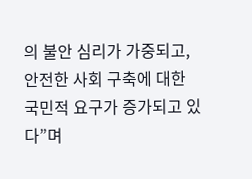의 불안 심리가 가중되고, 안전한 사회 구축에 대한 국민적 요구가 증가되고 있다”며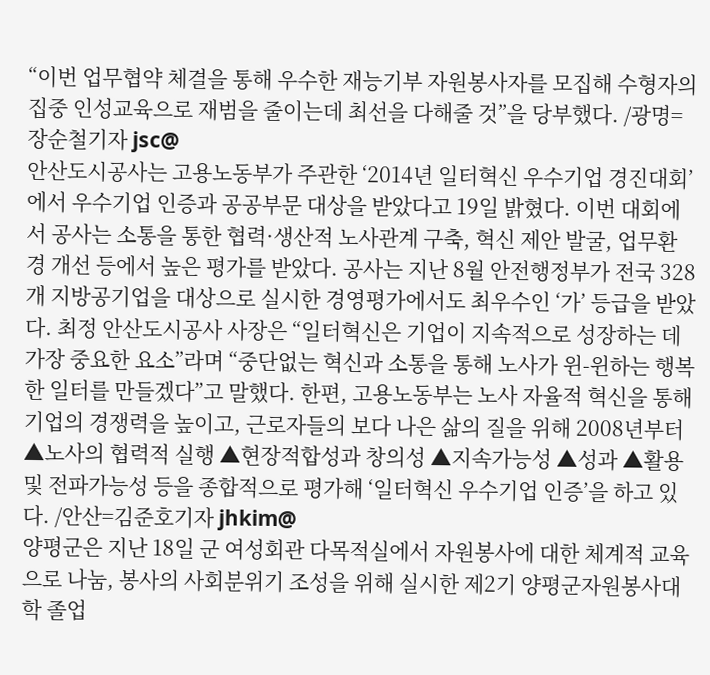“이번 업무협약 체결을 통해 우수한 재능기부 자원봉사자를 모집해 수형자의 집중 인성교육으로 재범을 줄이는데 최선을 다해줄 것”을 당부했다. /광명=장순철기자 jsc@
안산도시공사는 고용노동부가 주관한 ‘2014년 일터혁신 우수기업 경진대회’에서 우수기업 인증과 공공부문 대상을 받았다고 19일 밝혔다. 이번 대회에서 공사는 소통을 통한 협력·생산적 노사관계 구축, 혁신 제안 발굴, 업무환경 개선 등에서 높은 평가를 받았다. 공사는 지난 8월 안전행정부가 전국 328개 지방공기업을 대상으로 실시한 경영평가에서도 최우수인 ‘가’ 등급을 받았다. 최정 안산도시공사 사장은 “일터혁신은 기업이 지속적으로 성장하는 데 가장 중요한 요소”라며 “중단없는 혁신과 소통을 통해 노사가 윈-윈하는 행복한 일터를 만들겠다”고 말했다. 한편, 고용노동부는 노사 자율적 혁신을 통해 기업의 경쟁력을 높이고, 근로자들의 보다 나은 삶의 질을 위해 2008년부터 ▲노사의 협력적 실행 ▲현장적합성과 창의성 ▲지속가능성 ▲성과 ▲활용 및 전파가능성 등을 종합적으로 평가해 ‘일터혁신 우수기업 인증’을 하고 있다. /안산=김준호기자 jhkim@
양평군은 지난 18일 군 여성회관 다목적실에서 자원봉사에 대한 체계적 교육으로 나눔, 봉사의 사회분위기 조성을 위해 실시한 제2기 양평군자원봉사대학 졸업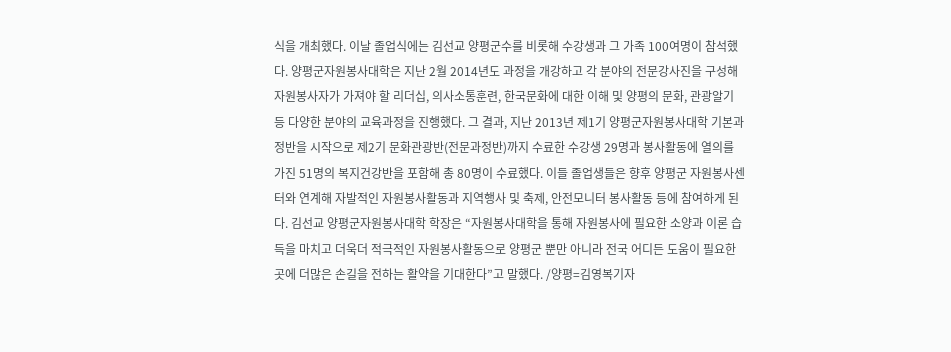식을 개최했다. 이날 졸업식에는 김선교 양평군수를 비롯해 수강생과 그 가족 100여명이 참석했다. 양평군자원봉사대학은 지난 2월 2014년도 과정을 개강하고 각 분야의 전문강사진을 구성해 자원봉사자가 가져야 할 리더십, 의사소통훈련, 한국문화에 대한 이해 및 양평의 문화, 관광알기 등 다양한 분야의 교육과정을 진행했다. 그 결과, 지난 2013년 제1기 양평군자원봉사대학 기본과정반을 시작으로 제2기 문화관광반(전문과정반)까지 수료한 수강생 29명과 봉사활동에 열의를 가진 51명의 복지건강반을 포함해 총 80명이 수료했다. 이들 졸업생들은 향후 양평군 자원봉사센터와 연계해 자발적인 자원봉사활동과 지역행사 및 축제, 안전모니터 봉사활동 등에 참여하게 된다. 김선교 양평군자원봉사대학 학장은 “자원봉사대학을 통해 자원봉사에 필요한 소양과 이론 습득을 마치고 더욱더 적극적인 자원봉사활동으로 양평군 뿐만 아니라 전국 어디든 도움이 필요한 곳에 더많은 손길을 전하는 활약을 기대한다”고 말했다. /양평=김영복기자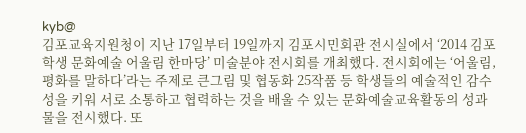kyb@
김포교육지원청이 지난 17일부터 19일까지 김포시민회관 전시실에서 ‘2014 김포학생 문화예술 어울림 한마당’ 미술분야 전시회를 개최했다. 전시회에는 ‘어울림, 평화를 말하다’라는 주제로 큰그림 및 협동화 25작품 등 학생들의 예술적인 감수성을 키워 서로 소통하고 협력하는 것을 배울 수 있는 문화예술교육활동의 성과물을 전시했다. 또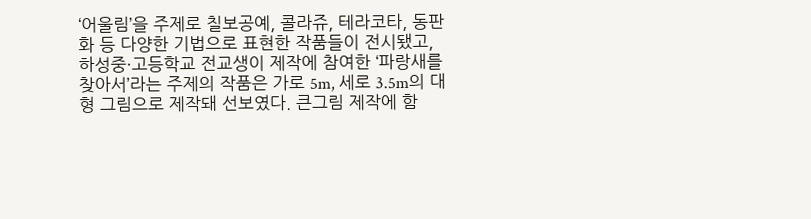‘어울림’을 주제로 칠보공예, 콜라쥬, 테라코타, 동판화 등 다양한 기법으로 표현한 작품들이 전시됐고, 하성중·고등학교 전교생이 제작에 참여한 ‘파랑새를 찾아서’라는 주제의 작품은 가로 5m, 세로 3.5m의 대형 그림으로 제작돼 선보였다. 큰그림 제작에 함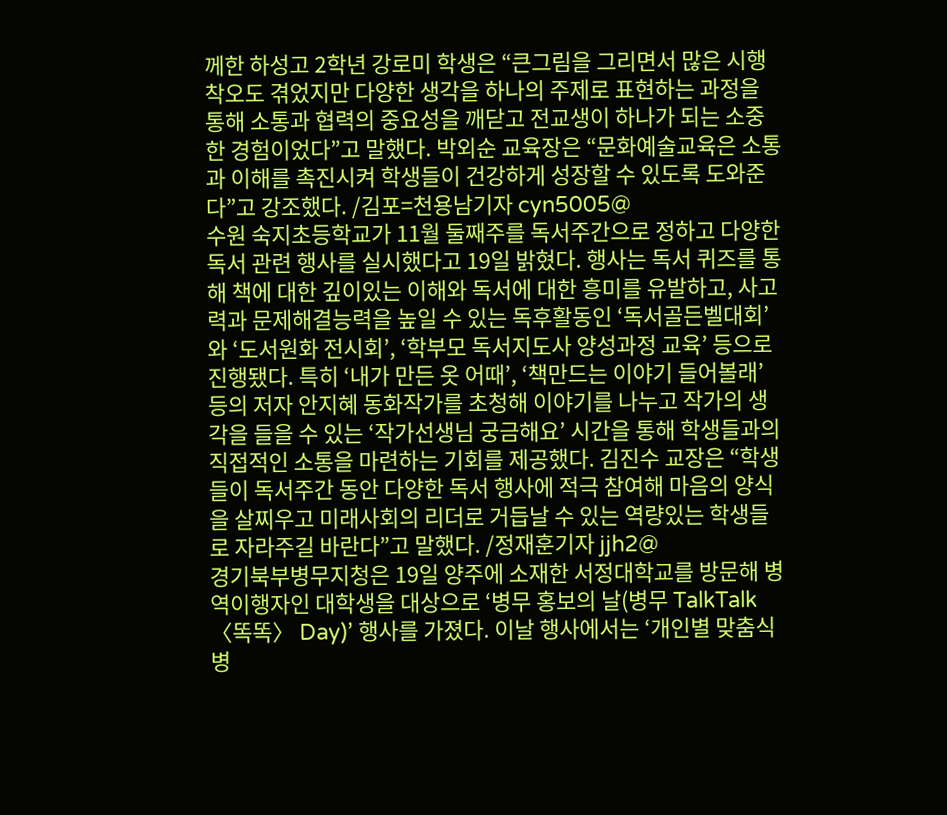께한 하성고 2학년 강로미 학생은 “큰그림을 그리면서 많은 시행착오도 겪었지만 다양한 생각을 하나의 주제로 표현하는 과정을 통해 소통과 협력의 중요성을 깨닫고 전교생이 하나가 되는 소중한 경험이었다”고 말했다. 박외순 교육장은 “문화예술교육은 소통과 이해를 촉진시켜 학생들이 건강하게 성장할 수 있도록 도와준다”고 강조했다. /김포=천용남기자 cyn5005@
수원 숙지초등학교가 11월 둘째주를 독서주간으로 정하고 다양한 독서 관련 행사를 실시했다고 19일 밝혔다. 행사는 독서 퀴즈를 통해 책에 대한 깊이있는 이해와 독서에 대한 흥미를 유발하고, 사고력과 문제해결능력을 높일 수 있는 독후활동인 ‘독서골든벨대회’와 ‘도서원화 전시회’, ‘학부모 독서지도사 양성과정 교육’ 등으로 진행됐다. 특히 ‘내가 만든 옷 어때’, ‘책만드는 이야기 들어볼래’ 등의 저자 안지혜 동화작가를 초청해 이야기를 나누고 작가의 생각을 들을 수 있는 ‘작가선생님 궁금해요’ 시간을 통해 학생들과의 직접적인 소통을 마련하는 기회를 제공했다. 김진수 교장은 “학생들이 독서주간 동안 다양한 독서 행사에 적극 참여해 마음의 양식을 살찌우고 미래사회의 리더로 거듭날 수 있는 역량있는 학생들로 자라주길 바란다”고 말했다. /정재훈기자 jjh2@
경기북부병무지청은 19일 양주에 소재한 서정대학교를 방문해 병역이행자인 대학생을 대상으로 ‘병무 홍보의 날(병무 TalkTalk〈똑똑〉 Day)’ 행사를 가졌다. 이날 행사에서는 ‘개인별 맞춤식 병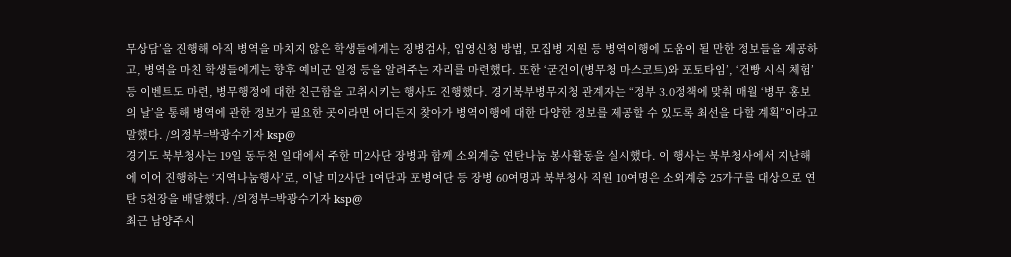무상담’을 진행해 아직 병역을 마치지 않은 학생들에게는 징병검사, 입영신청 방법, 모집병 지원 등 병역이행에 도움이 될 만한 정보들을 제공하고, 병역을 마친 학생들에게는 향후 예비군 일정 등을 알려주는 자리를 마련했다. 또한 ‘굳건이(병무청 마스코트)와 포토타임’, ‘건빵 시식 체험’ 등 이벤트도 마련, 병무행정에 대한 친근함을 고취시키는 행사도 진행했다. 경기북부병무지청 관계자는 “정부 3.0정책에 맞춰 매월 ‘병무 홍보의 날’을 통해 병역에 관한 정보가 필요한 곳이라면 어디든지 찾아가 병역이행에 대한 다양한 정보를 제공할 수 있도록 최선을 다할 계획”이라고 말했다. /의정부=박광수기자 ksp@
경기도 북부청사는 19일 동두천 일대에서 주한 미2사단 장병과 함께 소외계층 연탄나눔 봉사활동을 실시했다. 이 행사는 북부청사에서 지난해에 이어 진행하는 ‘지역나눔행사’로, 이날 미2사단 1여단과 포병여단 등 장병 60여명과 북부청사 직원 10여명은 소외계층 25가구를 대상으로 연탄 5천장을 배달했다. /의정부=박광수기자 ksp@
최근 남양주시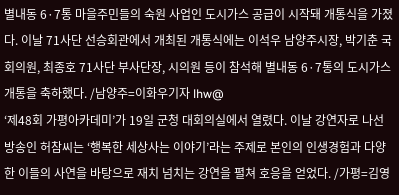별내동 6·7통 마을주민들의 숙원 사업인 도시가스 공급이 시작돼 개통식을 가졌다. 이날 71사단 선승회관에서 개최된 개통식에는 이석우 남양주시장, 박기춘 국회의원, 최종호 71사단 부사단장, 시의원 등이 참석해 별내동 6·7통의 도시가스 개통을 축하했다. /남양주=이화우기자 lhw@
‘제48회 가평아카데미’가 19일 군청 대회의실에서 열렸다. 이날 강연자로 나선 방송인 허참씨는 ‘행복한 세상사는 이야기’라는 주제로 본인의 인생경험과 다양한 이들의 사연을 바탕으로 재치 넘치는 강연을 펼쳐 호응을 얻었다. /가평=김영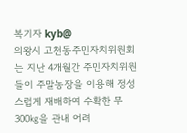복기자 kyb@
의왕시 고천동주민자치위원회는 지난 4개월간 주민자치위원들이 주말농장을 이용해 정성스럽게 재배하여 수확한 무 300㎏을 관내 어려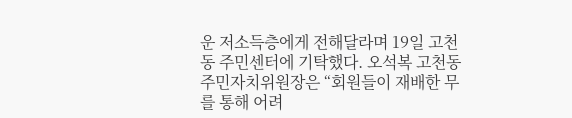운 저소득층에게 전해달라며 19일 고천동 주민센터에 기탁했다. 오석복 고천동주민자치위원장은 “회원들이 재배한 무를 통해 어려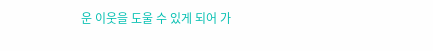운 이웃을 도울 수 있게 되어 가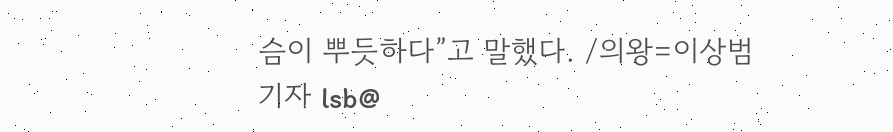슴이 뿌듯하다”고 말했다. /의왕=이상범기자 lsb@